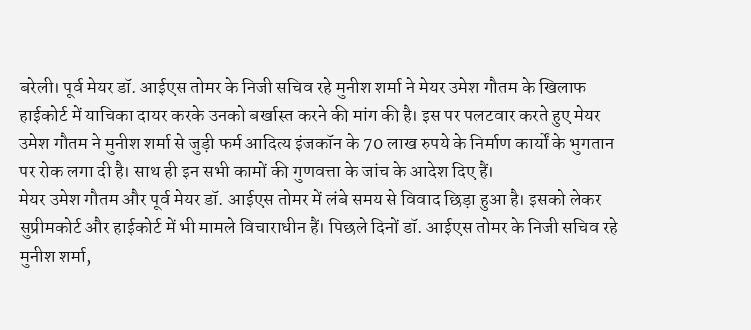बरेली। पूर्व मेयर डॉ. आईएस तोमर के निजी सचिव रहे मुनीश शर्मा ने मेयर उमेश गौतम के खिलाफ हाईकोर्ट में याचिका दायर करके उनको बर्खास्त करने की मांग की है। इस पर पलटवार करते हुए मेयर उमेश गौतम ने मुनीश शर्मा से जुड़ी फर्म आदित्य इंजकॉन के 70 लाख रुपये के निर्माण कार्यों के भुगतान पर रोक लगा दी है। साथ ही इन सभी कामों की गुणवत्ता के जांच के आदेश दिए हैं।
मेयर उमेश गौतम और पूर्व मेयर डॉ. आईएस तोमर में लंबे समय से विवाद छिड़ा हुआ है। इसको लेकर सुप्रीमकोर्ट और हाईकोर्ट में भी मामले विचाराधीन हैं। पिछले दिनों डॉ. आईएस तोमर के निजी सचिव रहे मुनीश शर्मा,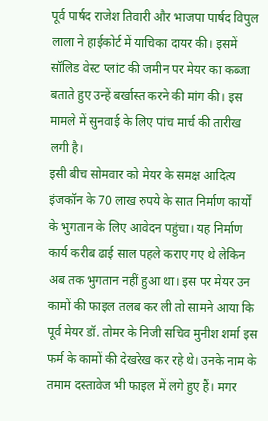पूर्व पार्षद राजेश तिवारी और भाजपा पार्षद विपुल लाला ने हाईकोर्ट में याचिका दायर की। इसमें सॉलिड वेस्ट प्लांट की जमीन पर मेयर का कब्जा बताते हुए उन्हें बर्खास्त करने की मांग की। इस मामले में सुनवाई के लिए पांच मार्च की तारीख लगी है।
इसी बीच सोमवार को मेयर के समक्ष आदित्य इंजकॉन के 70 लाख रुपये के सात निर्माण कार्यों के भुगतान के लिए आवेदन पहुंचा। यह निर्माण कार्य करीब ढाई साल पहले कराए गए थे लेकिन अब तक भुगतान नहीं हुआ था। इस पर मेयर उन कामों की फाइल तलब कर ली तो सामने आया कि पूर्व मेयर डॉ. तोमर के निजी सचिव मुनीश शर्मा इस फर्म के कामों की देखरेख कर रहे थे। उनके नाम के तमाम दस्तावेज भी फाइल में लगे हुए हैं। मगर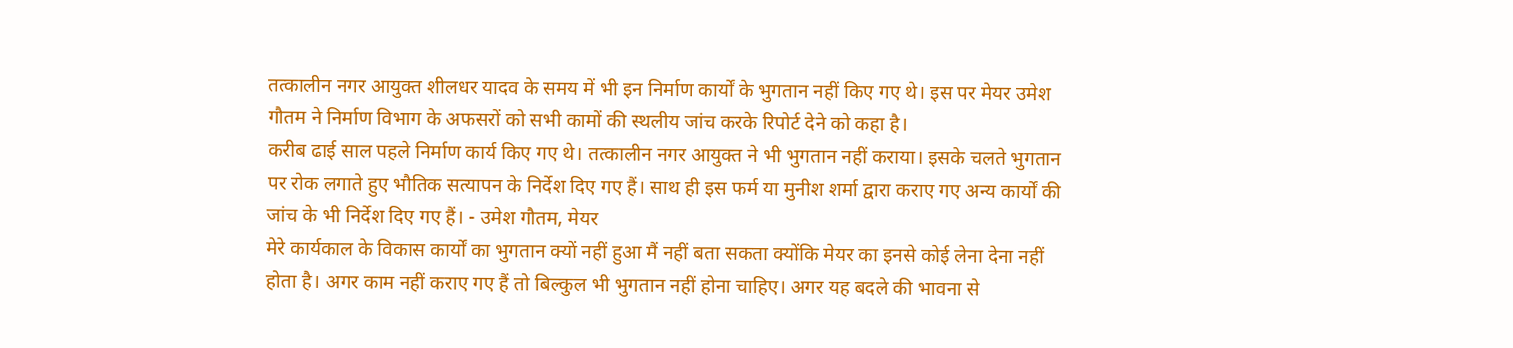तत्कालीन नगर आयुक्त शीलधर यादव के समय में भी इन निर्माण कार्यों के भुगतान नहीं किए गए थे। इस पर मेयर उमेश गौतम ने निर्माण विभाग के अफसरों को सभी कामों की स्थलीय जांच करके रिपोर्ट देने को कहा है।
करीब ढाई साल पहले निर्माण कार्य किए गए थे। तत्कालीन नगर आयुक्त ने भी भुगतान नहीं कराया। इसके चलते भुगतान पर रोक लगाते हुए भौतिक सत्यापन के निर्देश दिए गए हैं। साथ ही इस फर्म या मुनीश शर्मा द्वारा कराए गए अन्य कार्यों की जांच के भी निर्देश दिए गए हैं। - उमेश गौतम, मेयर
मेरे कार्यकाल के विकास कार्यों का भुगतान क्यों नहीं हुआ मैं नहीं बता सकता क्योंकि मेयर का इनसे कोई लेना देना नहीं होता है। अगर काम नहीं कराए गए हैं तो बिल्कुल भी भुगतान नहीं होना चाहिए। अगर यह बदले की भावना से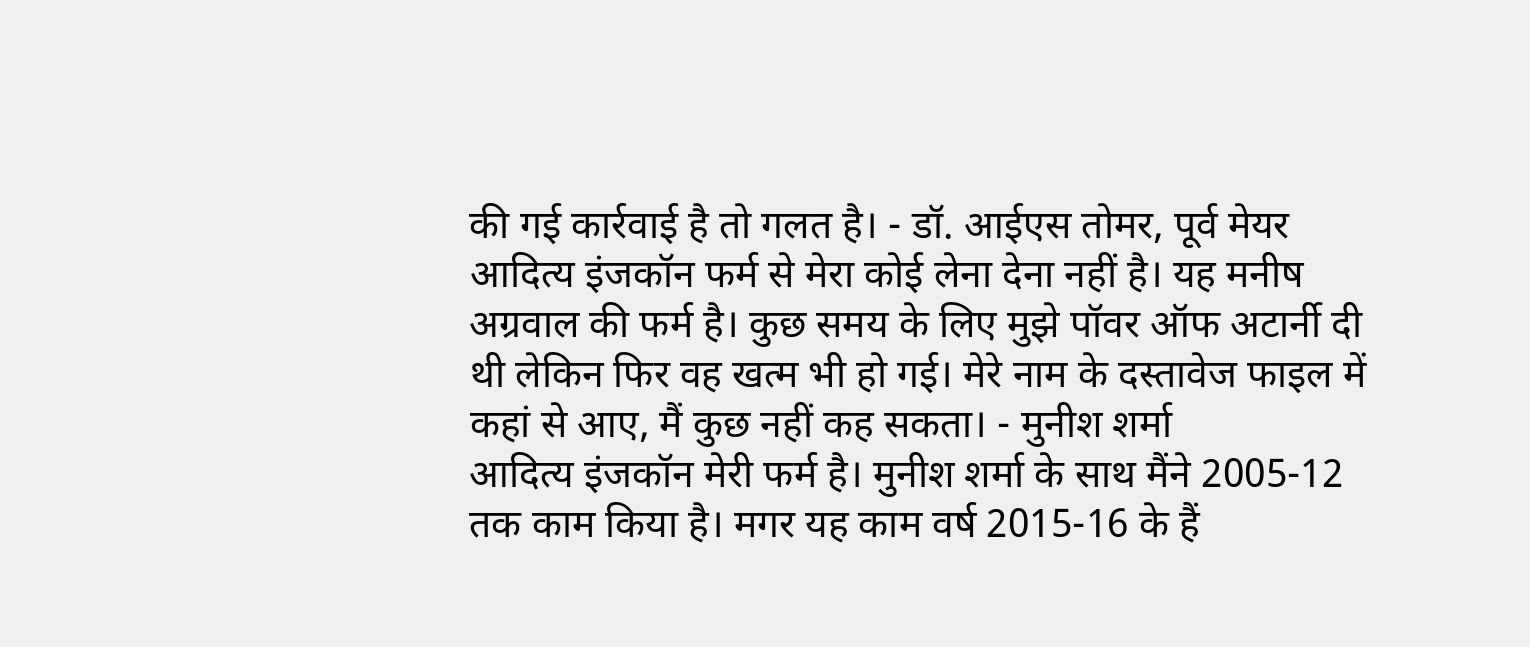की गई कार्रवाई है तो गलत है। - डॉ. आईएस तोमर, पूर्व मेयर
आदित्य इंजकॉन फर्म से मेरा कोई लेना देना नहीं है। यह मनीष अग्रवाल की फर्म है। कुछ समय के लिए मुझे पॉवर ऑफ अटार्नी दी थी लेकिन फिर वह खत्म भी हो गई। मेरे नाम के दस्तावेज फाइल में कहां से आए, मैं कुछ नहीं कह सकता। - मुनीश शर्मा
आदित्य इंजकॉन मेरी फर्म है। मुनीश शर्मा के साथ मैंने 2005-12 तक काम किया है। मगर यह काम वर्ष 2015-16 के हैं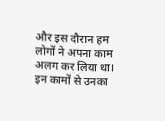और इस दौरान हम लोगों ने अपना काम अलग कर लिया था। इन कामों से उनका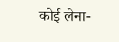कोई लेना-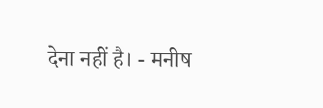देना नहीं है। - मनीष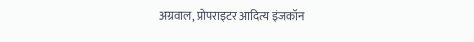अग्रवाल, प्रोपराइटर आदित्य इंजकॉन